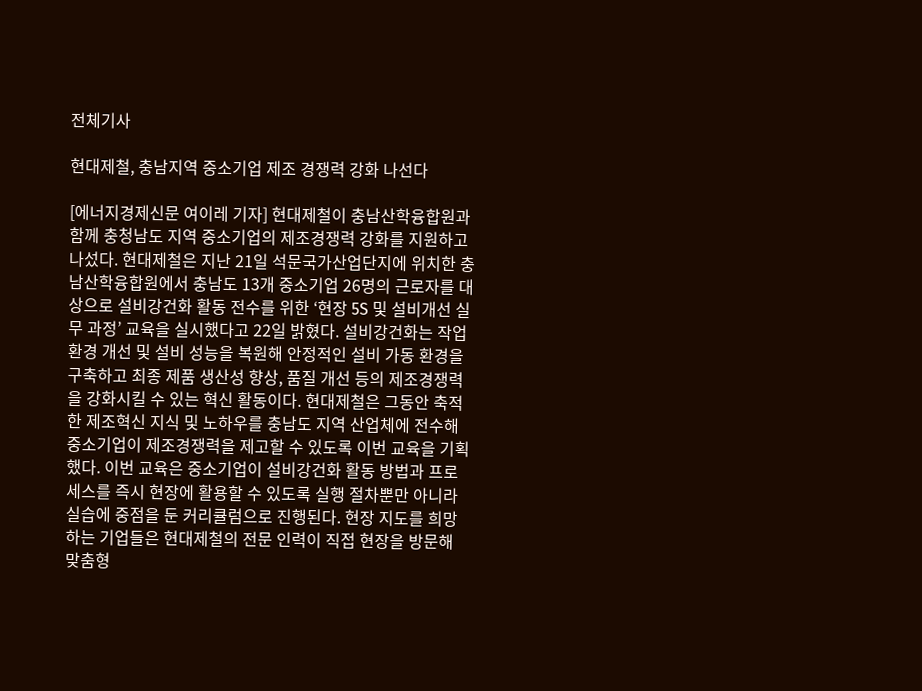전체기사

현대제철, 충남지역 중소기업 제조 경쟁력 강화 나선다

[에너지경제신문 여이레 기자] 현대제철이 충남산학융합원과 함께 충청남도 지역 중소기업의 제조경쟁력 강화를 지원하고 나섰다. 현대제철은 지난 21일 석문국가산업단지에 위치한 충남산학융합원에서 충남도 13개 중소기업 26명의 근로자를 대상으로 설비강건화 활동 전수를 위한 ‘현장 5S 및 설비개선 실무 과정’ 교육을 실시했다고 22일 밝혔다. 설비강건화는 작업환경 개선 및 설비 성능을 복원해 안정적인 설비 가동 환경을 구축하고 최종 제품 생산성 향상, 품질 개선 등의 제조경쟁력을 강화시킬 수 있는 혁신 활동이다. 현대제철은 그동안 축적한 제조혁신 지식 및 노하우를 충남도 지역 산업체에 전수해 중소기업이 제조경쟁력을 제고할 수 있도록 이번 교육을 기획했다. 이번 교육은 중소기업이 설비강건화 활동 방법과 프로세스를 즉시 현장에 활용할 수 있도록 실행 절차뿐만 아니라 실습에 중점을 둔 커리큘럼으로 진행된다. 현장 지도를 희망하는 기업들은 현대제철의 전문 인력이 직접 현장을 방문해 맞춤형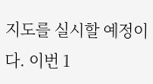지도를 실시할 예정이다. 이번 1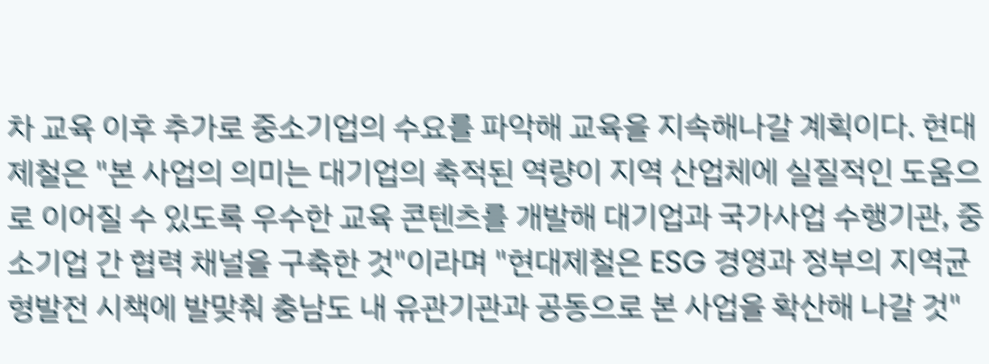차 교육 이후 추가로 중소기업의 수요를 파악해 교육을 지속해나갈 계획이다. 현대제철은 "본 사업의 의미는 대기업의 축적된 역량이 지역 산업체에 실질적인 도움으로 이어질 수 있도록 우수한 교육 콘텐츠를 개발해 대기업과 국가사업 수행기관, 중소기업 간 협력 채널을 구축한 것"이라며 "현대제철은 ESG 경영과 정부의 지역균형발전 시책에 발맞춰 충남도 내 유관기관과 공동으로 본 사업을 확산해 나갈 것"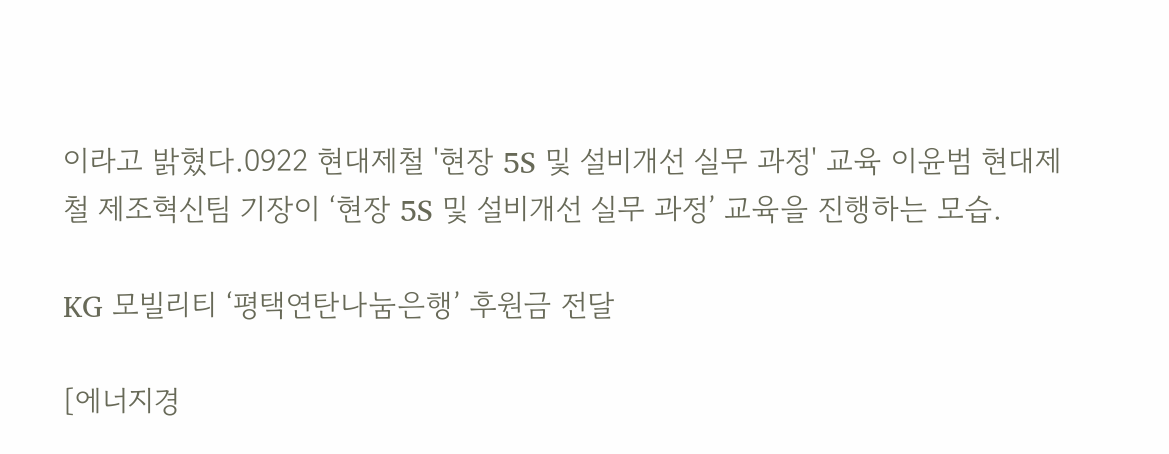이라고 밝혔다.0922 현대제철 '현장 5S 및 설비개선 실무 과정' 교육 이윤범 현대제철 제조혁신팀 기장이 ‘현장 5S 및 설비개선 실무 과정’ 교육을 진행하는 모습.

KG 모빌리티 ‘평택연탄나눔은행’ 후원금 전달

[에너지경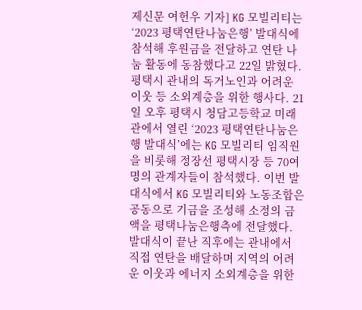제신문 여헌우 기자] KG 모빌리티는 ‘2023 평택연탄나눔은행’ 발대식에 참석해 후원금을 전달하고 연탄 나눔 활동에 동참했다고 22일 밝혔다. 평택시 관내의 독거노인과 어려운 이웃 등 소외계층을 위한 행사다. 21일 오후 평택시 청담고등학교 미래관에서 열린 ‘2023 평택연탄나눔은행 발대식’에는 KG 모빌리티 임직원을 비롯해 정장선 평택시장 등 70여명의 관계자들이 참석했다. 이번 발대식에서 KG 모빌리티와 노동조합은 공동으로 기금을 조성해 소정의 금액을 평택나눔은행측에 전달했다. 발대식이 끝난 직후에는 관내에서 직접 연탄을 배달하며 지역의 어려운 이웃과 에너지 소외계층을 위한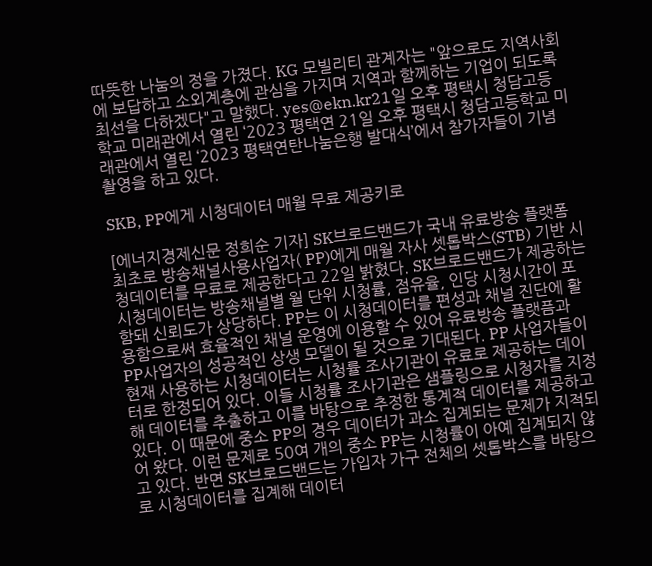따뜻한 나눔의 정을 가졌다. KG 모빌리티 관계자는 "앞으로도 지역사회에 보답하고 소외계층에 관심을 가지며 지역과 함께하는 기업이 되도록 최선을 다하겠다"고 말했다. yes@ekn.kr21일 오후 평택시 청담고등학교 미래관에서 열린 ‘2023 평택연 21일 오후 평택시 청담고등학교 미래관에서 열린 ‘2023 평택연탄나눔은행 발대식’에서 참가자들이 기념촬영을 하고 있다.

SKB, PP에게 시청데이터 매월 무료 제공키로

[에너지경제신문 정희순 기자] SK브로드밴드가 국내 유료방송 플랫폼 최초로 방송채널사용사업자( PP)에게 매월 자사 셋톱박스(STB) 기반 시청데이터를 무료로 제공한다고 22일 밝혔다. SK브로드밴드가 제공하는 시청데이터는 방송채널별 월 단위 시청률, 점유율, 인당 시청시간이 포함돼 신뢰도가 상당하다. PP는 이 시청데이터를 편성과 채널 진단에 활용함으로써 효율적인 채널 운영에 이용할 수 있어 유료방송 플랫픔과 PP사업자의 성공적인 상생 모델이 될 것으로 기대된다. PP 사업자들이 현재 사용하는 시청데이터는 시청률 조사기관이 유료로 제공하는 데이터로 한정되어 있다. 이들 시청률 조사기관은 샘플링으로 시청자를 지정해 데이터를 추출하고 이를 바탕으로 추정한 통계적 데이터를 제공하고 있다. 이 때문에 중소 PP의 경우 데이터가 과소 집계되는 문제가 지적되어 왔다. 이런 문제로 50여 개의 중소 PP는 시청률이 아예 집계되지 않고 있다. 반면 SK브로드밴드는 가입자 가구 전체의 셋톱박스를 바탕으로 시청데이터를 집계해 데이터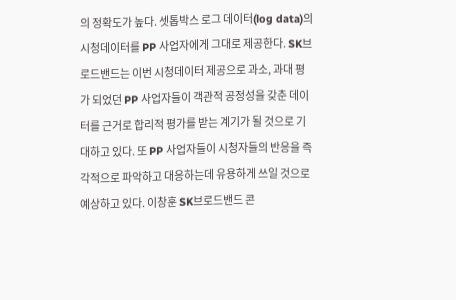의 정확도가 높다. 셋톱박스 로그 데이터(log data)의 시청데이터를 PP 사업자에게 그대로 제공한다. SK브로드밴드는 이번 시청데이터 제공으로 과소, 과대 평가 되었던 PP 사업자들이 객관적 공정성을 갖춘 데이터를 근거로 합리적 평가를 받는 계기가 될 것으로 기대하고 있다. 또 PP 사업자들이 시청자들의 반응을 즉각적으로 파악하고 대응하는데 유용하게 쓰일 것으로 예상하고 있다. 이창훈 SK브로드밴드 콘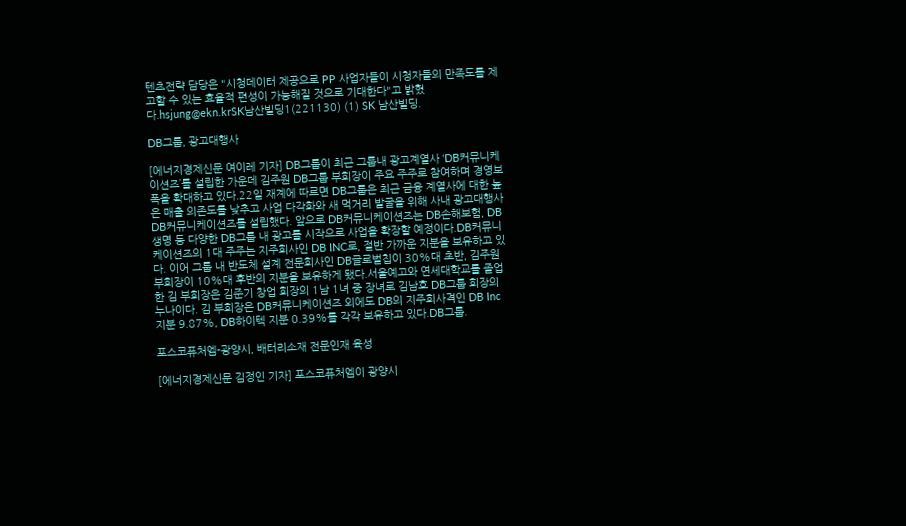텐츠전략 담당은 "시청데이터 제공으로 PP 사업자들이 시청자들의 만족도를 제고할 수 있는 효율적 편성이 가능해질 것으로 기대한다"고 밝혔다.hsjung@ekn.krSK남산빌딩1(221130) (1) SK 남산빌딩.

DB그룹, 광고대행사

[에너지경제신문 여이레 기자] DB그룹이 최근 그룹내 광고계열사 ‘DB커뮤니케이션즈’를 설립한 가운데 김주원 DB그룹 부회장이 주요 주주로 참여하며 경영보폭을 확대하고 있다.22일 재계에 따르면 DB그룹은 최근 금융 계열사에 대한 높은 매출 의존도를 낮추고 사업 다각화와 새 먹거리 발굴을 위해 사내 광고대행사 DB커뮤니케이션즈를 설립했다. 앞으로 DB커뮤니케이션즈는 DB손해보험, DB생명 등 다양한 DB그룹 내 광고를 시작으로 사업을 확장할 예정이다.DB커뮤니케이션즈의 1대 주주는 지주회사인 DB INC로, 절반 가까운 지분을 보유하고 있다. 이어 그룹 내 반도체 설계 전문회사인 DB글로벌칩이 30%대 초반, 김주원 부회장이 10%대 후반의 지분을 보유하게 됐다.서울예고와 연세대학교를 졸업한 김 부회장은 김준기 창업 회장의 1남 1녀 중 장녀로 김남호 DB그룹 회장의 누나이다. 김 부회장은 DB커뮤니케이션즈 외에도 DB의 지주회사격인 DB Inc 지분 9.87%, DB하이텍 지분 0.39%를 각각 보유하고 있다.DB그룹.

포스코퓨처엠-광양시, 배터리소재 전문인재 육성

[에너지경제신문 김정인 기자] 포스코퓨처엠이 광양시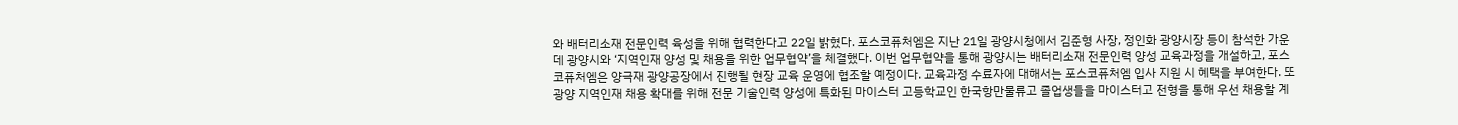와 배터리소재 전문인력 육성을 위해 협력한다고 22일 밝혔다. 포스코퓨처엠은 지난 21일 광양시청에서 김준형 사장, 정인화 광양시장 등이 참석한 가운데 광양시와 ‘지역인재 양성 및 채용을 위한 업무협약’을 체결했다. 이번 업무협약을 통해 광양시는 배터리소재 전문인력 양성 교육과정을 개설하고, 포스코퓨처엠은 양극재 광양공장에서 진행될 현장 교육 운영에 협조할 예정이다. 교육과정 수료자에 대해서는 포스코퓨처엠 입사 지원 시 혜택을 부여한다. 또 광양 지역인재 채용 확대를 위해 전문 기술인력 양성에 특화된 마이스터 고등학교인 한국항만물류고 졸업생들을 마이스터고 전형을 통해 우선 채용할 계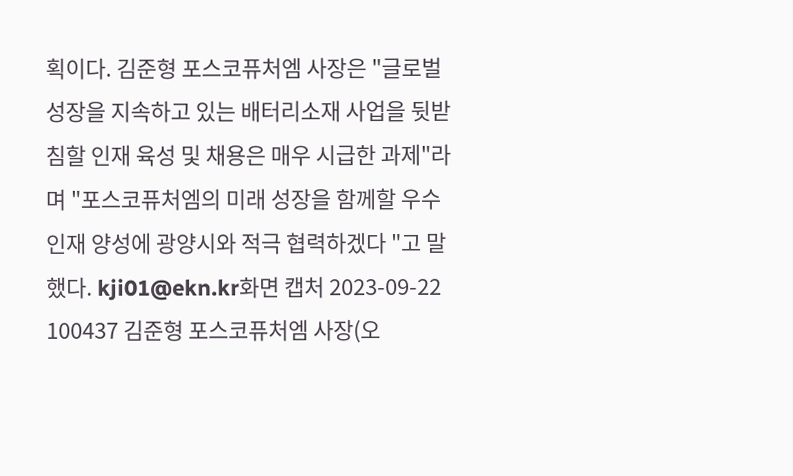획이다. 김준형 포스코퓨처엠 사장은 "글로벌 성장을 지속하고 있는 배터리소재 사업을 뒷받침할 인재 육성 및 채용은 매우 시급한 과제"라며 "포스코퓨처엠의 미래 성장을 함께할 우수인재 양성에 광양시와 적극 협력하겠다 "고 말했다. kji01@ekn.kr화면 캡처 2023-09-22 100437 김준형 포스코퓨처엠 사장(오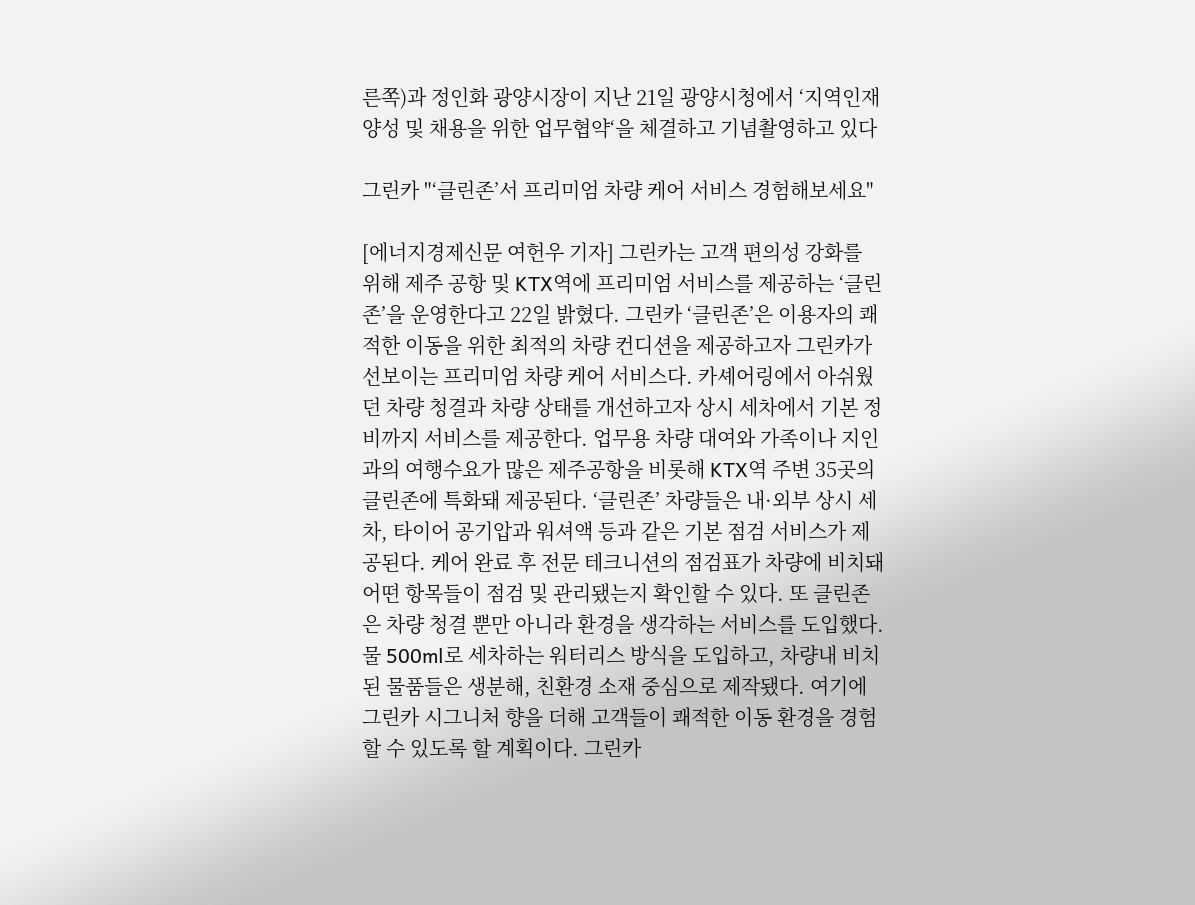른쪽)과 정인화 광양시장이 지난 21일 광양시청에서 ‘지역인재 양성 및 채용을 위한 업무협약‘을 체결하고 기념촬영하고 있다

그린카 "‘클린존’서 프리미엄 차량 케어 서비스 경험해보세요"

[에너지경제신문 여헌우 기자] 그린카는 고객 편의성 강화를 위해 제주 공항 및 KTX역에 프리미엄 서비스를 제공하는 ‘클린존’을 운영한다고 22일 밝혔다. 그린카 ‘클린존’은 이용자의 쾌적한 이동을 위한 최적의 차량 컨디션을 제공하고자 그린카가 선보이는 프리미엄 차량 케어 서비스다. 카셰어링에서 아쉬웠던 차량 청결과 차량 상태를 개선하고자 상시 세차에서 기본 정비까지 서비스를 제공한다. 업무용 차량 대여와 가족이나 지인과의 여행수요가 많은 제주공항을 비롯해 KTX역 주변 35곳의 클린존에 특화돼 제공된다. ‘클린존’ 차량들은 내·외부 상시 세차, 타이어 공기압과 워셔액 등과 같은 기본 점검 서비스가 제공된다. 케어 완료 후 전문 테크니션의 점검표가 차량에 비치돼 어떤 항목들이 점검 및 관리됐는지 확인할 수 있다. 또 클린존은 차량 청결 뿐만 아니라 환경을 생각하는 서비스를 도입했다. 물 500ml로 세차하는 워터리스 방식을 도입하고, 차량내 비치된 물품들은 생분해, 친환경 소재 중심으로 제작됐다. 여기에 그린카 시그니처 향을 더해 고객들이 쾌적한 이동 환경을 경험할 수 있도록 할 계획이다. 그린카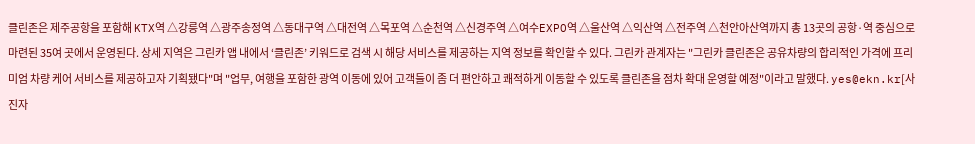클린존은 제주공항을 포함해 KTX역 △강릉역 △광주송정역 △동대구역 △대전역 △목포역 △순천역 △신경주역 △여수EXPO역 △울산역 △익산역 △전주역 △천안아산역까지 총 13곳의 공항·역 중심으로 마련된 35여 곳에서 운영된다. 상세 지역은 그린카 앱 내에서 ‘클린존’ 키워드로 검색 시 해당 서비스를 제공하는 지역 정보를 확인할 수 있다. 그린카 관계자는 "그린카 클린존은 공유차량의 합리적인 가격에 프리미엄 차량 케어 서비스를 제공하고자 기획됐다"며 "업무, 여행을 포함한 광역 이동에 있어 고객들이 좀 더 편안하고 쾌적하게 이동할 수 있도록 클린존을 점차 확대 운영할 예정"이라고 말했다. yes@ekn.kr[사진자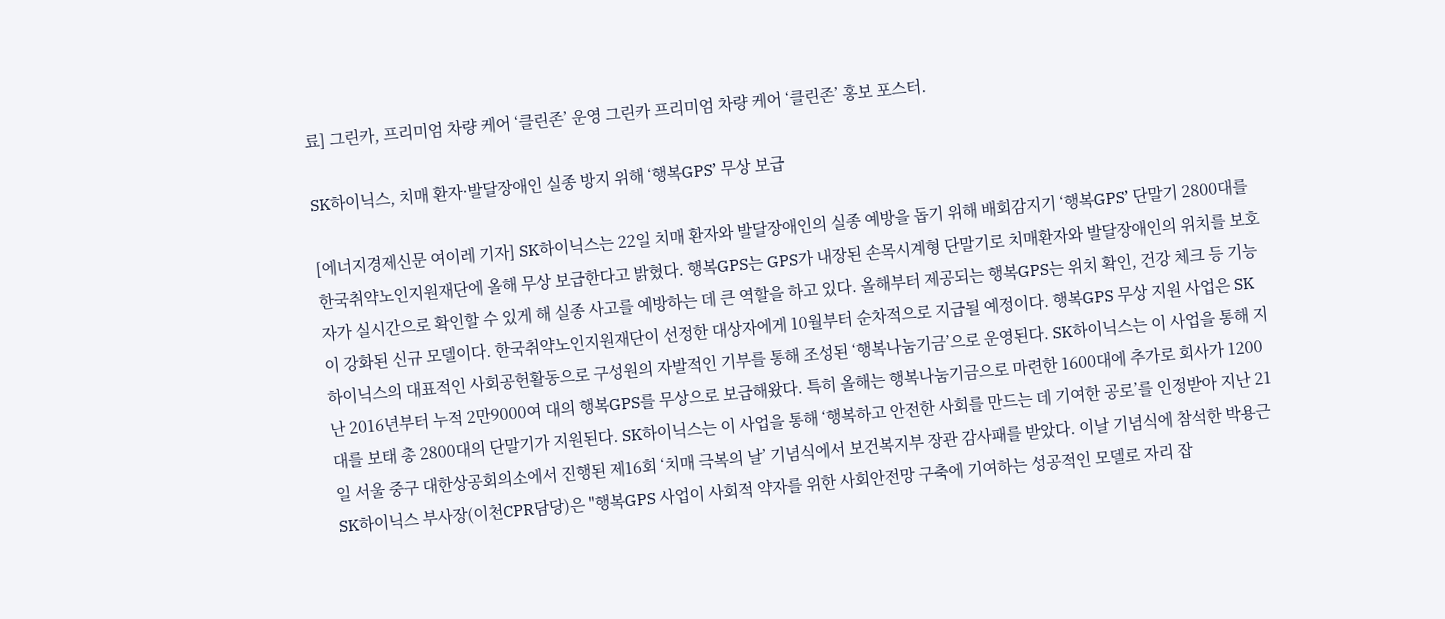료] 그린카, 프리미엄 차량 케어 ‘클린존’ 운영 그린카 프리미엄 차량 케어 ‘클린존’ 홍보 포스터.

SK하이닉스, 치매 환자·발달장애인 실종 방지 위해 ‘행복GPS’ 무상 보급

[에너지경제신문 여이레 기자] SK하이닉스는 22일 치매 환자와 발달장애인의 실종 예방을 돕기 위해 배회감지기 ‘행복GPS’ 단말기 2800대를 한국취약노인지원재단에 올해 무상 보급한다고 밝혔다. 행복GPS는 GPS가 내장된 손목시계형 단말기로 치매환자와 발달장애인의 위치를 보호자가 실시간으로 확인할 수 있게 해 실종 사고를 예방하는 데 큰 역할을 하고 있다. 올해부터 제공되는 행복GPS는 위치 확인, 건강 체크 등 기능이 강화된 신규 모델이다. 한국취약노인지원재단이 선정한 대상자에게 10월부터 순차적으로 지급될 예정이다. 행복GPS 무상 지원 사업은 SK하이닉스의 대표적인 사회공헌활동으로 구성원의 자발적인 기부를 통해 조성된 ‘행복나눔기금’으로 운영된다. SK하이닉스는 이 사업을 통해 지난 2016년부터 누적 2만9000여 대의 행복GPS를 무상으로 보급해왔다. 특히 올해는 행복나눔기금으로 마련한 1600대에 추가로 회사가 1200대를 보태 총 2800대의 단말기가 지원된다. SK하이닉스는 이 사업을 통해 ‘행복하고 안전한 사회를 만드는 데 기여한 공로’를 인정받아 지난 21일 서울 중구 대한상공회의소에서 진행된 제16회 ‘치매 극복의 날’ 기념식에서 보건복지부 장관 감사패를 받았다. 이날 기념식에 참석한 박용근 SK하이닉스 부사장(이천CPR담당)은 "행복GPS 사업이 사회적 약자를 위한 사회안전망 구축에 기여하는 성공적인 모델로 자리 잡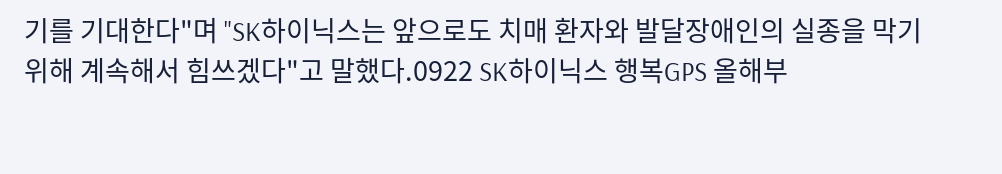기를 기대한다"며 "SK하이닉스는 앞으로도 치매 환자와 발달장애인의 실종을 막기 위해 계속해서 힘쓰겠다"고 말했다.0922 SK하이닉스 행복GPS 올해부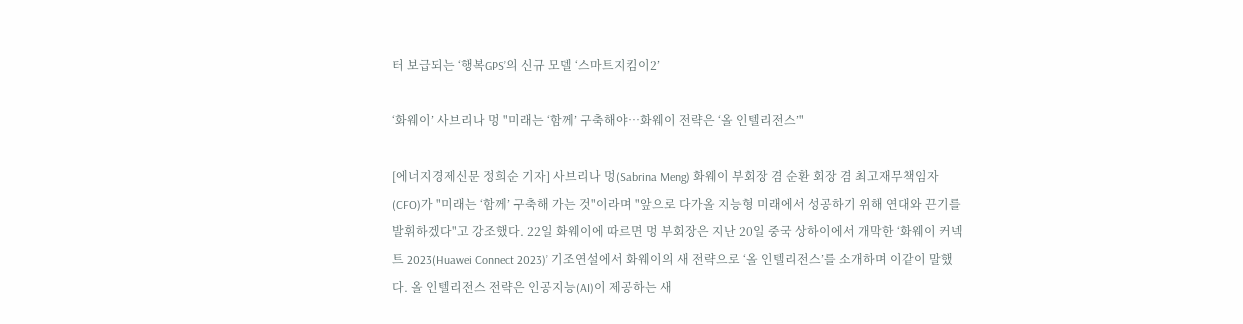터 보급되는 ‘행복GPS’의 신규 모델 ‘스마트지킴이2’

‘화웨이’ 사브리나 멍 "미래는 ‘함께’ 구축해야…화웨이 전략은 ‘올 인텔리전스’"

[에너지경제신문 정희순 기자] 사브리나 멍(Sabrina Meng) 화웨이 부회장 겸 순환 회장 겸 최고재무책임자(CFO)가 "미래는 ‘함께’ 구축해 가는 것"이라며 "앞으로 다가올 지능형 미래에서 성공하기 위해 연대와 끈기를 발휘하겠다"고 강조했다. 22일 화웨이에 따르면 멍 부회장은 지난 20일 중국 상하이에서 개막한 ‘화웨이 커넥트 2023(Huawei Connect 2023)’ 기조연설에서 화웨이의 새 전략으로 ‘올 인텔리전스’를 소개하며 이같이 말했다. 올 인텔리전스 전략은 인공지능(AI)이 제공하는 새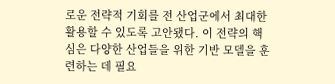로운 전략적 기회를 전 산업군에서 최대한 활용할 수 있도록 고안됐다. 이 전략의 핵심은 다양한 산업들을 위한 기반 모델을 훈련하는 데 필요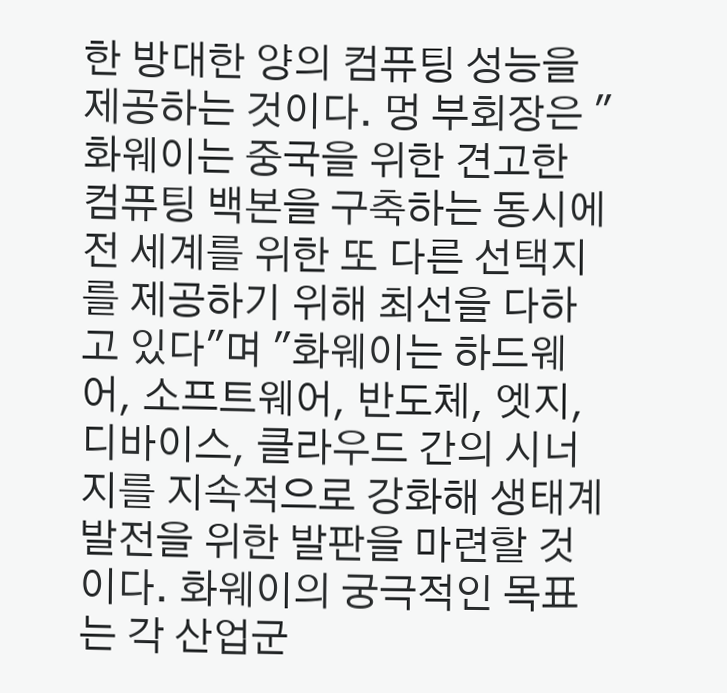한 방대한 양의 컴퓨팅 성능을 제공하는 것이다. 멍 부회장은 "화웨이는 중국을 위한 견고한 컴퓨팅 백본을 구축하는 동시에 전 세계를 위한 또 다른 선택지를 제공하기 위해 최선을 다하고 있다"며 "화웨이는 하드웨어, 소프트웨어, 반도체, 엣지, 디바이스, 클라우드 간의 시너지를 지속적으로 강화해 생태계 발전을 위한 발판을 마련할 것이다. 화웨이의 궁극적인 목표는 각 산업군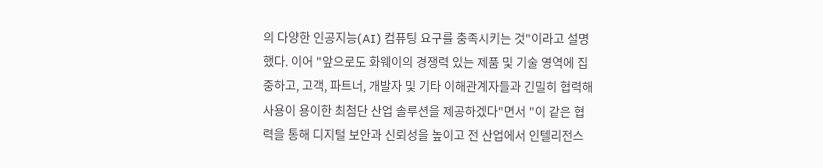의 다양한 인공지능(AI) 컴퓨팅 요구를 충족시키는 것"이라고 설명했다. 이어 "앞으로도 화웨이의 경쟁력 있는 제품 및 기술 영역에 집중하고, 고객, 파트너, 개발자 및 기타 이해관계자들과 긴밀히 협력해 사용이 용이한 최첨단 산업 솔루션을 제공하겠다"면서 "이 같은 협력을 통해 디지털 보안과 신뢰성을 높이고 전 산업에서 인텔리전스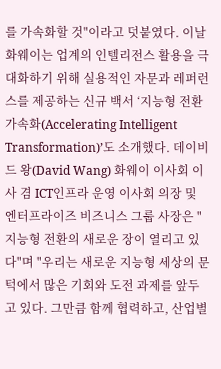를 가속화할 것"이라고 덧붙였다. 이날 화웨이는 업계의 인텔리전스 활용을 극대화하기 위해 실용적인 자문과 레퍼런스를 제공하는 신규 백서 ‘지능형 전환 가속화(Accelerating Intelligent Transformation)’도 소개했다. 데이비드 왕(David Wang) 화웨이 이사회 이사 겸 ICT인프라 운영 이사회 의장 및 엔터프라이즈 비즈니스 그룹 사장은 "지능형 전환의 새로운 장이 열리고 있다"며 "우리는 새로운 지능형 세상의 문턱에서 많은 기회와 도전 과제를 앞두고 있다. 그만큼 함께 협력하고, 산업별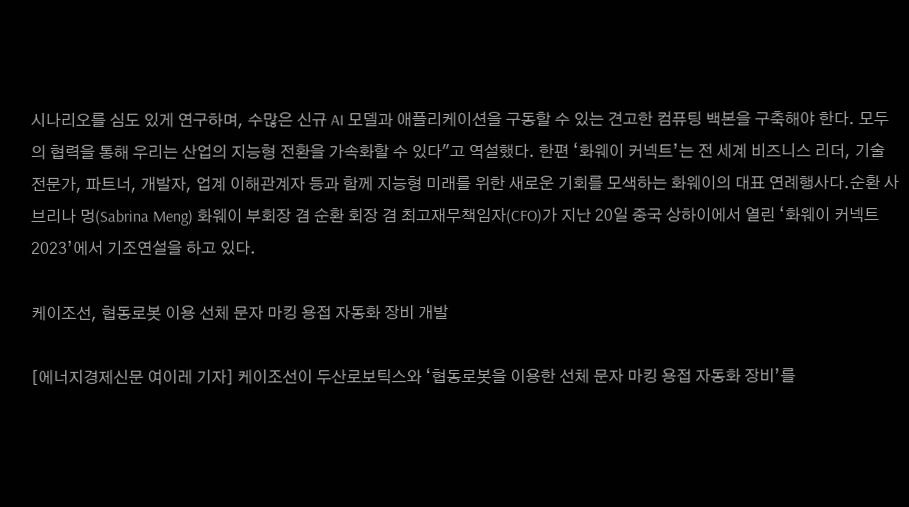시나리오를 심도 있게 연구하며, 수많은 신규 AI 모델과 애플리케이션을 구동할 수 있는 견고한 컴퓨팅 백본을 구축해야 한다. 모두의 협력을 통해 우리는 산업의 지능형 전환을 가속화할 수 있다"고 역설했다. 한편 ‘화웨이 커넥트’는 전 세계 비즈니스 리더, 기술 전문가, 파트너, 개발자, 업계 이해관계자 등과 함께 지능형 미래를 위한 새로운 기회를 모색하는 화웨이의 대표 연례행사다.순환 사브리나 멍(Sabrina Meng) 화웨이 부회장 겸 순환 회장 겸 최고재무책임자(CFO)가 지난 20일 중국 상하이에서 열린 ‘화웨이 커넥트 2023’에서 기조연설을 하고 있다.

케이조선, 협동로봇 이용 선체 문자 마킹 용접 자동화 장비 개발

[에너지경제신문 여이레 기자] 케이조선이 두산로보틱스와 ‘협동로봇을 이용한 선체 문자 마킹 용접 자동화 장비’를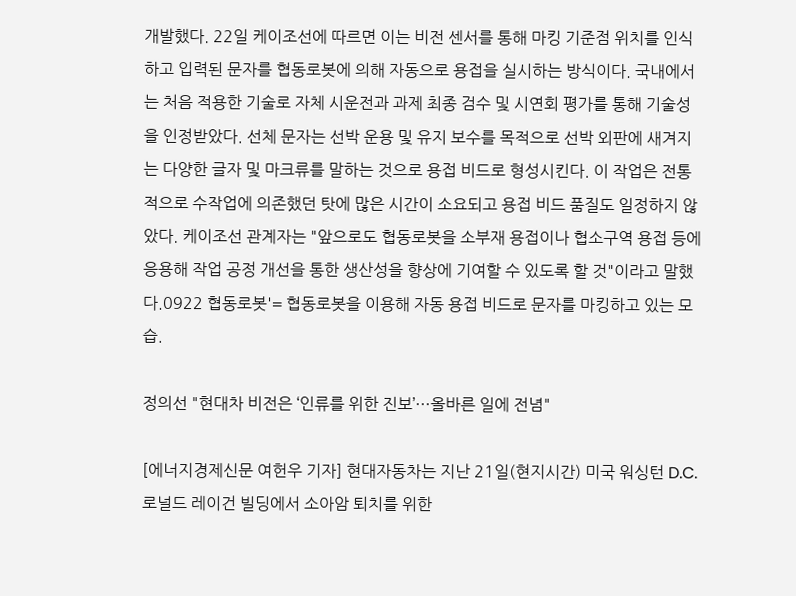개발했다. 22일 케이조선에 따르면 이는 비전 센서를 통해 마킹 기준점 위치를 인식하고 입력된 문자를 협동로봇에 의해 자동으로 용접을 실시하는 방식이다. 국내에서는 처음 적용한 기술로 자체 시운전과 과제 최종 검수 및 시연회 평가를 통해 기술성을 인정받았다. 선체 문자는 선박 운용 및 유지 보수를 목적으로 선박 외판에 새겨지는 다양한 글자 및 마크류를 말하는 것으로 용접 비드로 형성시킨다. 이 작업은 전통적으로 수작업에 의존했던 탓에 많은 시간이 소요되고 용접 비드 품질도 일정하지 않았다. 케이조선 관계자는 "앞으로도 협동로봇을 소부재 용접이나 협소구역 용접 등에 응용해 작업 공정 개선을 통한 생산성을 향상에 기여할 수 있도록 할 것"이라고 말했다.0922 협동로봇'= 협동로봇을 이용해 자동 용접 비드로 문자를 마킹하고 있는 모습.

정의선 "현대차 비전은 ‘인류를 위한 진보’···올바른 일에 전념"

[에너지경제신문 여헌우 기자] 현대자동차는 지난 21일(현지시간) 미국 워싱턴 D.C. 로널드 레이건 빌딩에서 소아암 퇴치를 위한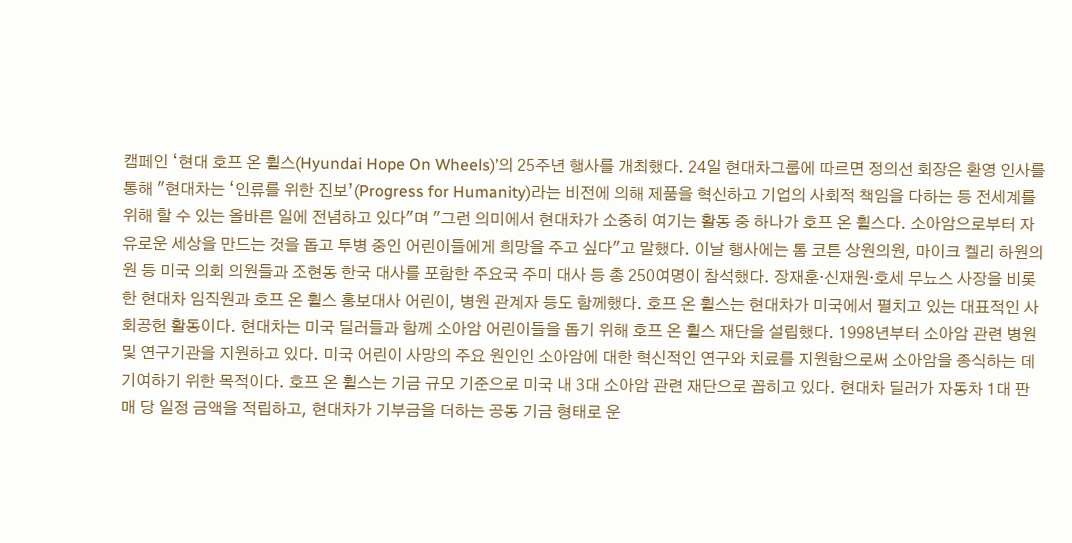캠페인 ‘현대 호프 온 휠스(Hyundai Hope On Wheels)’의 25주년 행사를 개최했다. 24일 현대차그룹에 따르면 정의선 회장은 환영 인사를 통해 "현대차는 ‘인류를 위한 진보’(Progress for Humanity)라는 비전에 의해 제품을 혁신하고 기업의 사회적 책임을 다하는 등 전세계를 위해 할 수 있는 올바른 일에 전념하고 있다"며 "그런 의미에서 현대차가 소중히 여기는 활동 중 하나가 호프 온 휠스다. 소아암으로부터 자유로운 세상을 만드는 것을 돕고 투병 중인 어린이들에게 희망을 주고 싶다"고 말했다. 이날 행사에는 톰 코튼 상원의원, 마이크 켈리 하원의원 등 미국 의회 의원들과 조현동 한국 대사를 포함한 주요국 주미 대사 등 총 250여명이 참석했다. 장재훈·신재원·호세 무뇨스 사장을 비롯한 현대차 임직원과 호프 온 휠스 홍보대사 어린이, 병원 관계자 등도 함께했다. 호프 온 휠스는 현대차가 미국에서 펼치고 있는 대표적인 사회공헌 활동이다. 현대차는 미국 딜러들과 함께 소아암 어린이들을 돕기 위해 호프 온 휠스 재단을 설립했다. 1998년부터 소아암 관련 병원 및 연구기관을 지원하고 있다. 미국 어린이 사망의 주요 원인인 소아암에 대한 혁신적인 연구와 치료를 지원함으로써 소아암을 종식하는 데 기여하기 위한 목적이다. 호프 온 휠스는 기금 규모 기준으로 미국 내 3대 소아암 관련 재단으로 꼽히고 있다. 현대차 딜러가 자동차 1대 판매 당 일정 금액을 적립하고, 현대차가 기부금을 더하는 공동 기금 형태로 운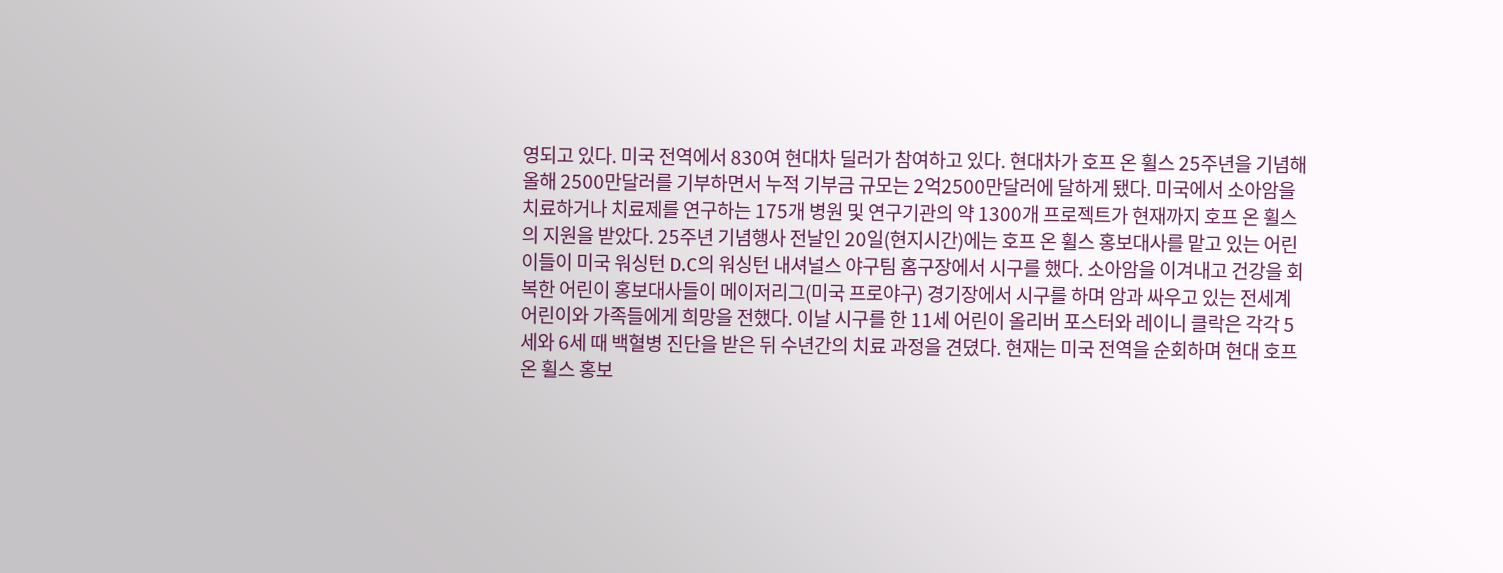영되고 있다. 미국 전역에서 830여 현대차 딜러가 참여하고 있다. 현대차가 호프 온 휠스 25주년을 기념해 올해 2500만달러를 기부하면서 누적 기부금 규모는 2억2500만달러에 달하게 됐다. 미국에서 소아암을 치료하거나 치료제를 연구하는 175개 병원 및 연구기관의 약 1300개 프로젝트가 현재까지 호프 온 휠스의 지원을 받았다. 25주년 기념행사 전날인 20일(현지시간)에는 호프 온 휠스 홍보대사를 맡고 있는 어린이들이 미국 워싱턴 D.C의 워싱턴 내셔널스 야구팀 홈구장에서 시구를 했다. 소아암을 이겨내고 건강을 회복한 어린이 홍보대사들이 메이저리그(미국 프로야구) 경기장에서 시구를 하며 암과 싸우고 있는 전세계 어린이와 가족들에게 희망을 전했다. 이날 시구를 한 11세 어린이 올리버 포스터와 레이니 클락은 각각 5세와 6세 때 백혈병 진단을 받은 뒤 수년간의 치료 과정을 견뎠다. 현재는 미국 전역을 순회하며 현대 호프 온 휠스 홍보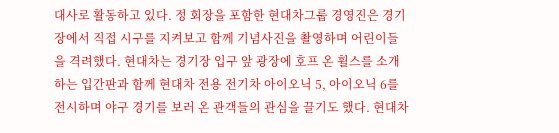대사로 활동하고 있다. 정 회장을 포함한 현대차그룹 경영진은 경기장에서 직접 시구를 지켜보고 함께 기념사진을 촬영하며 어린이들을 격려했다. 현대차는 경기장 입구 앞 광장에 호프 온 휠스를 소개하는 입간판과 함께 현대차 전용 전기차 아이오닉 5, 아이오닉 6를 전시하며 야구 경기를 보러 온 관객들의 관심을 끌기도 했다. 현대차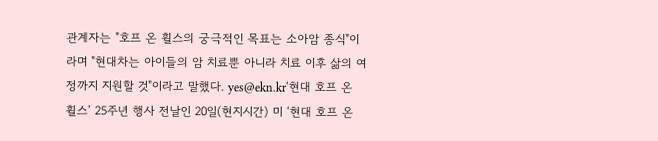관계자는 "호프 온 휠스의 궁극적인 목표는 소아암 종식"이라며 "현대차는 아이들의 암 치료뿐 아니라 치료 이후 삶의 여정까지 지원할 것"이라고 말했다. yes@ekn.kr‘현대 호프 온 휠스’ 25주년 행사 전날인 20일(현지시간) 미 ‘현대 호프 온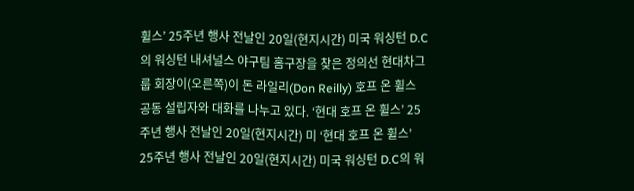휠스’ 25주년 행사 전날인 20일(현지시간) 미국 워싱턴 D.C의 워싱턴 내셔널스 야구팀 홈구장을 찾은 정의선 현대차그룹 회장이(오른쪽)이 돈 라일리(Don Reilly) 호프 온 휠스 공동 설립자와 대화를 나누고 있다. ‘현대 호프 온 휠스’ 25주년 행사 전날인 20일(현지시간) 미 ‘현대 호프 온 휠스’ 25주년 행사 전날인 20일(현지시간) 미국 워싱턴 D.C의 워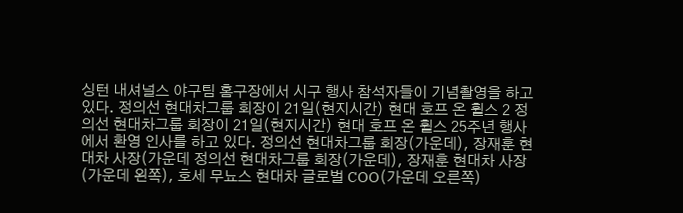싱턴 내셔널스 야구팀 홈구장에서 시구 행사 참석자들이 기념촬영을 하고 있다. 정의선 현대차그룹 회장이 21일(현지시간) 현대 호프 온 휠스 2 정의선 현대차그룹 회장이 21일(현지시간) 현대 호프 온 휠스 25주년 행사에서 환영 인사를 하고 있다. 정의선 현대차그룹 회장(가운데), 장재훈 현대차 사장(가운데 정의선 현대차그룹 회장(가운데), 장재훈 현대차 사장(가운데 왼쪽), 호세 무뇨스 현대차 글로벌 COO(가운데 오른쪽)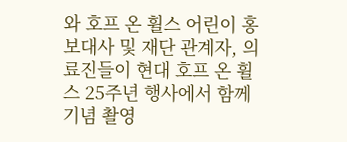와 호프 온 휠스 어린이 홍보대사 및 재단 관계자, 의료진들이 현대 호프 온 휠스 25주년 행사에서 함께 기념 촬영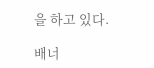을 하고 있다.

배너